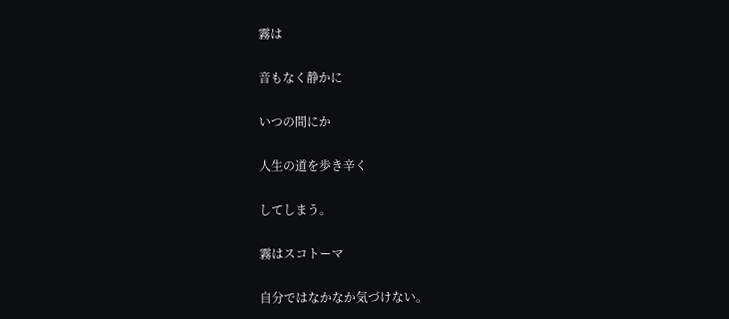霧は

音もなく静かに

いつの間にか

人生の道を歩き辛く

してしまう。

霧はスコトーマ

自分ではなかなか気づけない。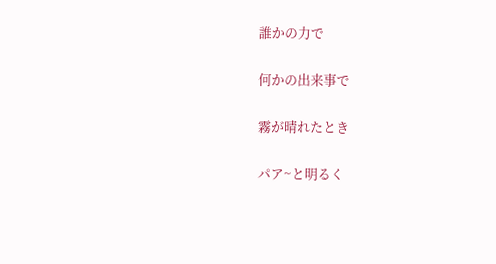誰かの力で

何かの出来事で

霧が晴れたとき

パア~と明るく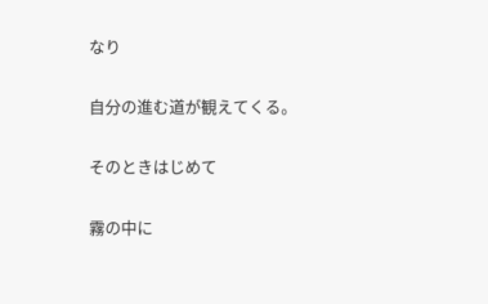なり

自分の進む道が観えてくる。

そのときはじめて

霧の中に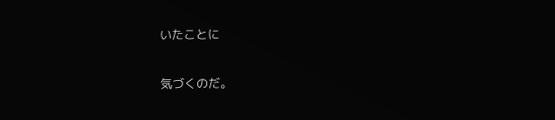いたことに

気づくのだ。